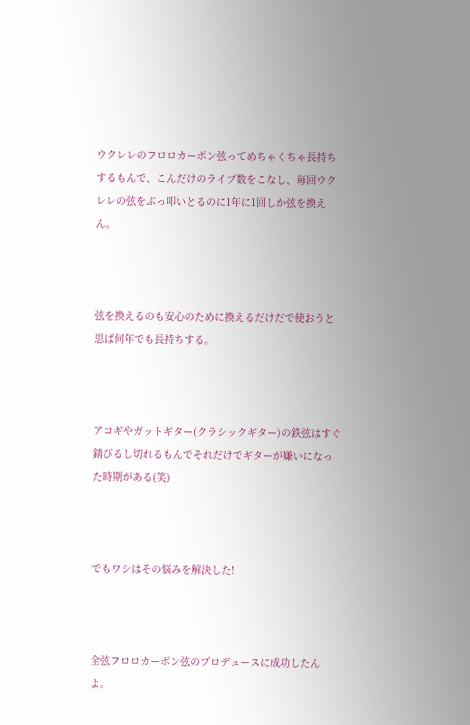ウクレレのフロロカーボン弦ってめちゃくちゃ長持ちするもんで、こんだけのライブ数をこなし、毎回ウクレレの弦をぶっ叩いとるのに1年に1回しか弦を換えん。



弦を換えるのも安心のために換えるだけだで使おうと思ば何年でも長持ちする。



アコギやガットギター(クラシックギター)の鉄弦はすぐ錆びるし切れるもんでそれだけでギターが嫌いになった時期がある(笑)



でもワシはその悩みを解決した!



全弦フロロカーボン弦のプロデュースに成功したんよ。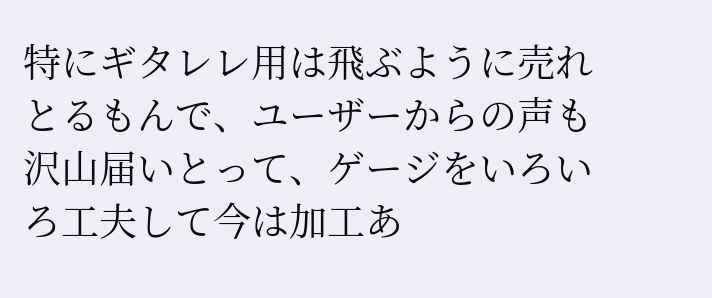特にギタレレ用は飛ぶように売れとるもんで、ユーザーからの声も沢山届いとって、ゲージをいろいろ工夫して今は加工あ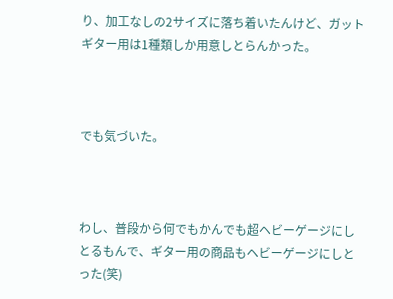り、加工なしの2サイズに落ち着いたんけど、ガットギター用は1種類しか用意しとらんかった。



でも気づいた。



わし、普段から何でもかんでも超ヘビーゲージにしとるもんで、ギター用の商品もヘビーゲージにしとった(笑)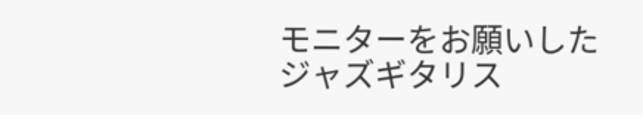モニターをお願いしたジャズギタリス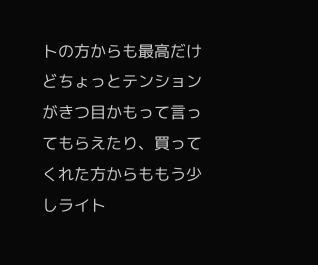トの方からも最高だけどちょっとテンションがきつ目かもって言ってもらえたり、買ってくれた方からももう少しライト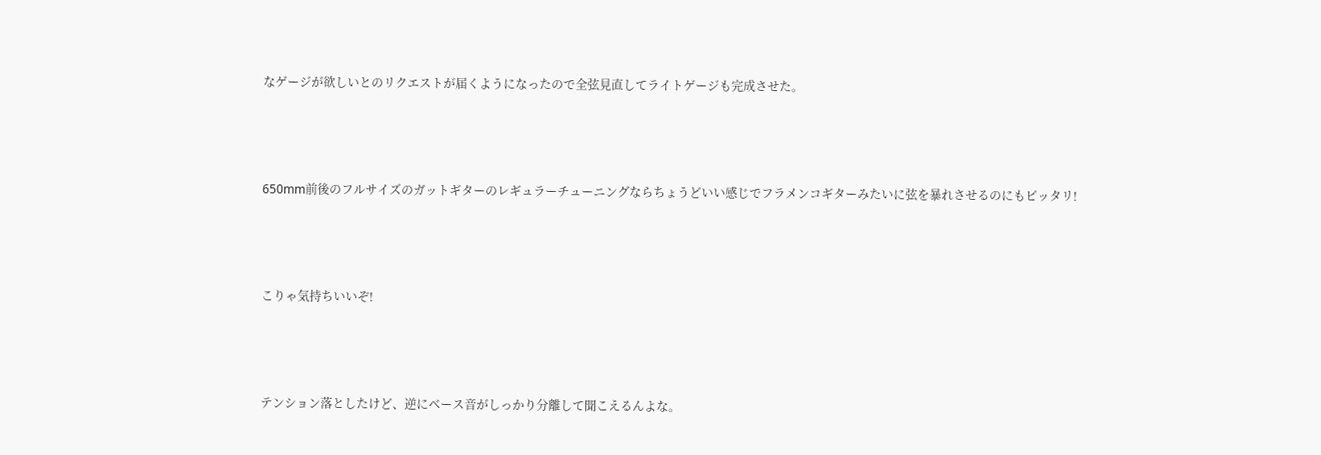なゲージが欲しいとのリクエストが届くようになったので全弦見直してライトゲージも完成させた。



650mm前後のフルサイズのガットギターのレギュラーチューニングならちょうどいい感じでフラメンコギターみたいに弦を暴れさせるのにもピッタリ!



こりゃ気持ちいいぞ!



テンション落としたけど、逆にベース音がしっかり分離して聞こえるんよな。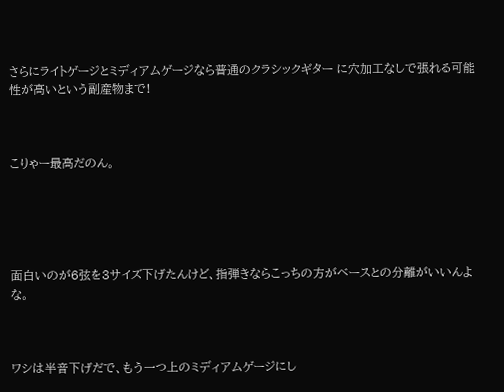さらにライトゲージとミディアムゲージなら普通のクラシックギター に穴加工なしで張れる可能性が高いという副産物まで!



こりゃー最高だのん。





面白いのが6弦を3サイズ下げたんけど、指弾きならこっちの方がベースとの分離がいいんよな。



ワシは半音下げだで、もう一つ上のミディアムゲージにし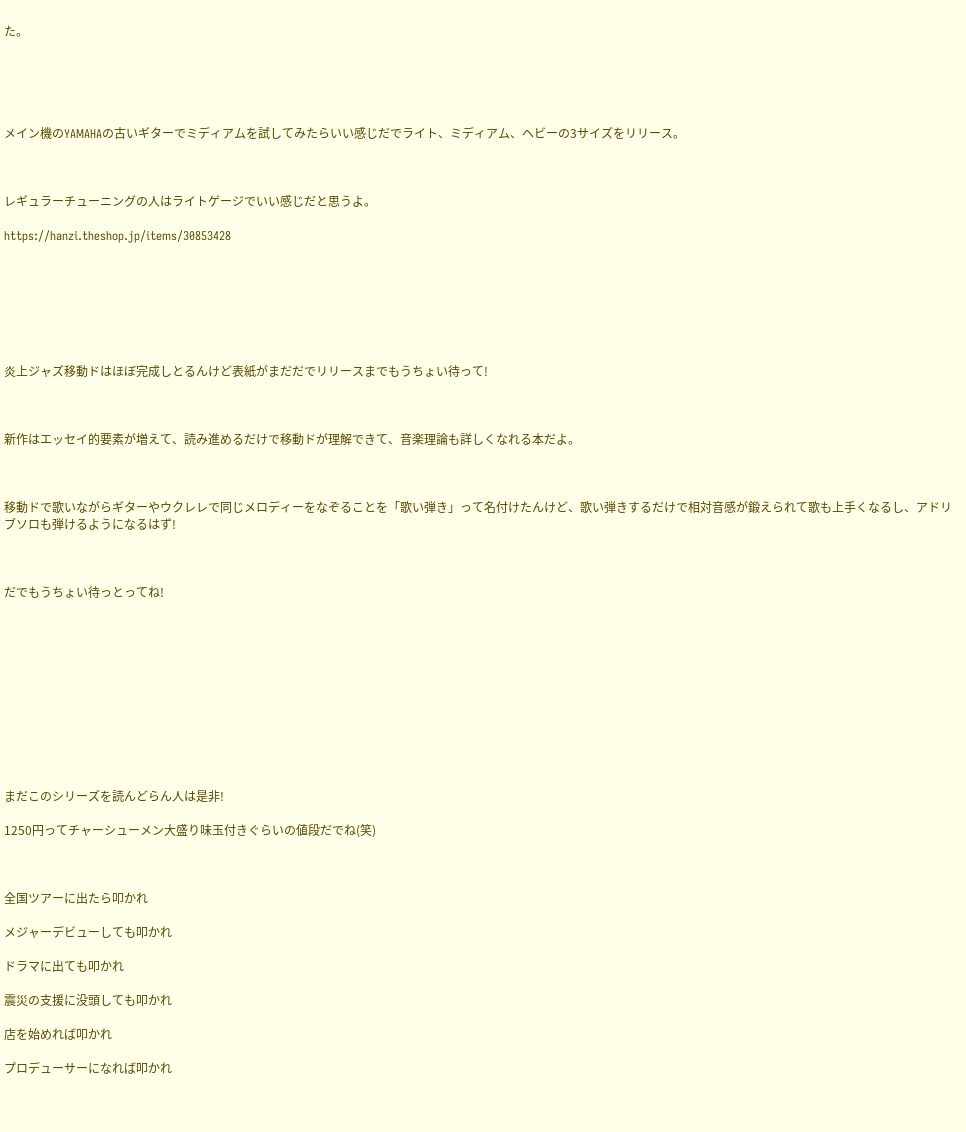た。





メイン機のYAMAHAの古いギターでミディアムを試してみたらいい感じだでライト、ミディアム、ヘビーの3サイズをリリース。



レギュラーチューニングの人はライトゲージでいい感じだと思うよ。

https://hanzi.theshop.jp/items/30853428







炎上ジャズ移動ドはほぼ完成しとるんけど表紙がまだだでリリースまでもうちょい待って!



新作はエッセイ的要素が増えて、読み進めるだけで移動ドが理解できて、音楽理論も詳しくなれる本だよ。



移動ドで歌いながらギターやウクレレで同じメロディーをなぞることを「歌い弾き」って名付けたんけど、歌い弾きするだけで相対音感が鍛えられて歌も上手くなるし、アドリブソロも弾けるようになるはず!



だでもうちょい待っとってね!











まだこのシリーズを読んどらん人は是非!

1250円ってチャーシューメン大盛り味玉付きぐらいの値段だでね(笑)



全国ツアーに出たら叩かれ

メジャーデビューしても叩かれ

ドラマに出ても叩かれ

震災の支援に没頭しても叩かれ

店を始めれば叩かれ

プロデューサーになれば叩かれ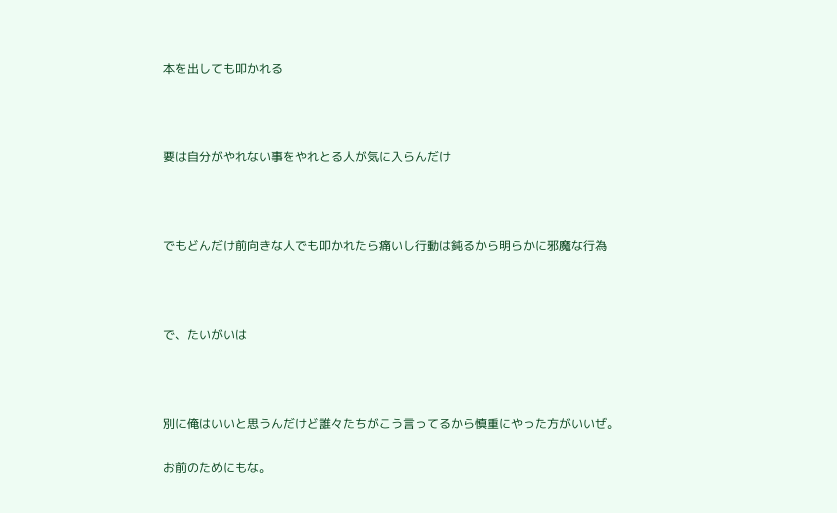本を出しても叩かれる



要は自分がやれない事をやれとる人が気に入らんだけ



でもどんだけ前向きな人でも叩かれたら痛いし行動は鈍るから明らかに邪魔な行為



で、たいがいは



別に俺はいいと思うんだけど誰々たちがこう言ってるから慎重にやった方がいいぜ。

お前のためにもな。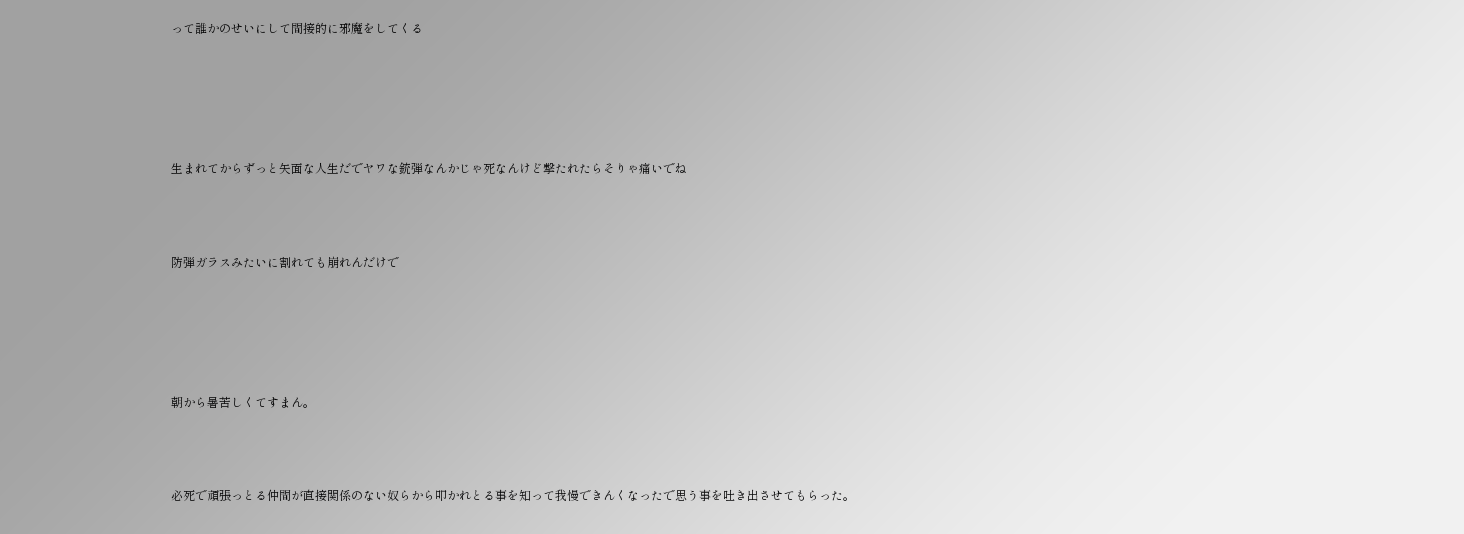って誰かのせいにして間接的に邪魔をしてくる





生まれてからずっと矢面な人生だでヤワな銃弾なんかじゃ死なんけど撃たれたらそりゃ痛いでね



防弾ガラスみたいに割れても崩れんだけで





朝から暑苦しくてすまん。



必死で頑張っとる仲間が直接関係のない奴らから叩かれとる事を知って我慢できんくなったで思う事を吐き出させてもらった。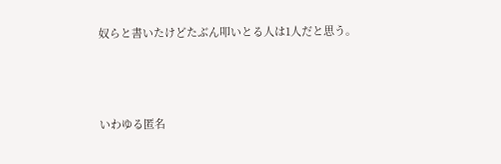奴らと書いたけどたぶん叩いとる人は1人だと思う。



いわゆる匿名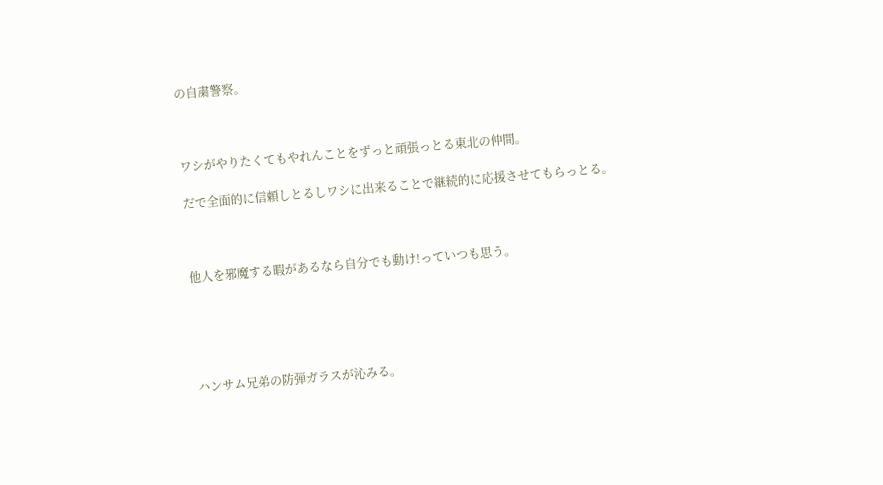の自粛警察。



ワシがやりたくてもやれんことをずっと頑張っとる東北の仲間。

だで全面的に信頼しとるしワシに出来ることで継続的に応援させてもらっとる。



他人を邪魔する暇があるなら自分でも動け!っていつも思う。





ハンサム兄弟の防弾ガラスが沁みる。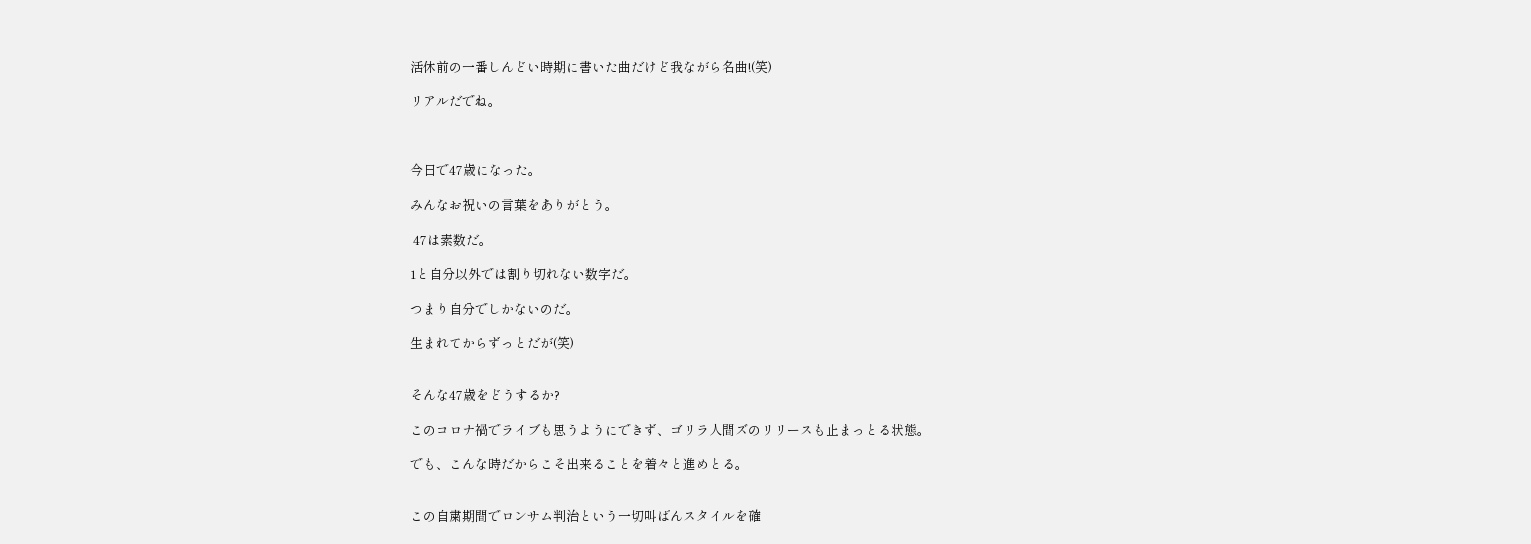活休前の一番しんどい時期に書いた曲だけど我ながら名曲!(笑)

リアルだでね。



今日で47歳になった。

みんなお祝いの言葉をありがとう。

 47は素数だ。

1と自分以外では割り切れない数字だ。

つまり自分でしかないのだ。

生まれてからずっとだが(笑)


そんな47歳をどうするか?

このコロナ禍でライブも思うようにできず、ゴリラ人間ズのリリースも止まっとる状態。

でも、こんな時だからこそ出来ることを着々と進めとる。


この自粛期間でロンサム判治という一切叫ばんスタイルを確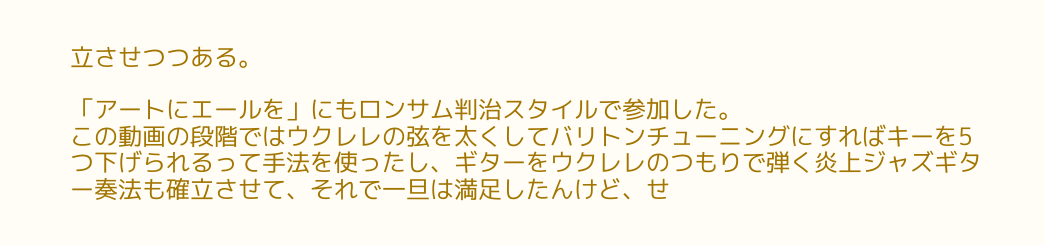立させつつある。

「アートにエールを」にもロンサム判治スタイルで参加した。
この動画の段階ではウクレレの弦を太くしてバリトンチューニングにすればキーを5つ下げられるって手法を使ったし、ギターをウクレレのつもりで弾く炎上ジャズギター奏法も確立させて、それで一旦は満足したんけど、せ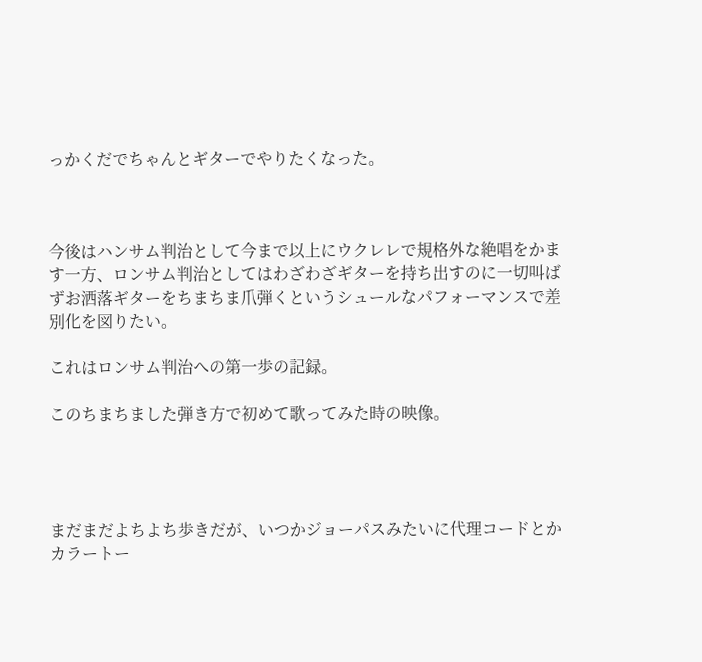っかくだでちゃんとギターでやりたくなった。



今後はハンサム判治として今まで以上にウクレレで規格外な絶唱をかます一方、ロンサム判治としてはわざわざギターを持ち出すのに一切叫ばずお洒落ギターをちまちま爪弾くというシュールなパフォーマンスで差別化を図りたい。

これはロンサム判治への第一歩の記録。

このちまちました弾き方で初めて歌ってみた時の映像。




まだまだよちよち歩きだが、いつかジョーパスみたいに代理コードとかカラートー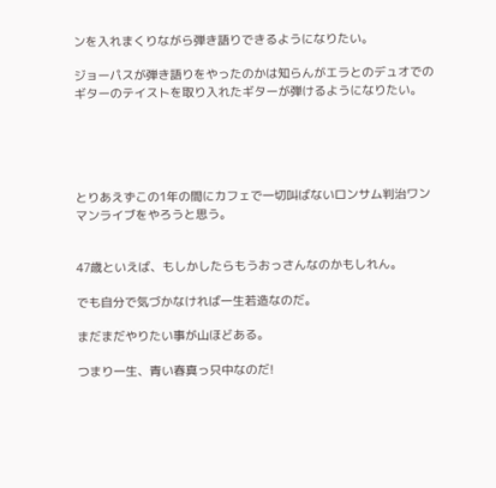ンを入れまくりながら弾き語りできるようになりたい。

ジョーパスが弾き語りをやったのかは知らんがエラとのデュオでのギターのテイストを取り入れたギターが弾けるようになりたい。





とりあえずこの1年の間にカフェで一切叫ばないロンサム判治ワンマンライブをやろうと思う。


47歳といえば、もしかしたらもうおっさんなのかもしれん。

でも自分で気づかなければ一生若造なのだ。

まだまだやりたい事が山ほどある。

つまり一生、青い春真っ只中なのだ!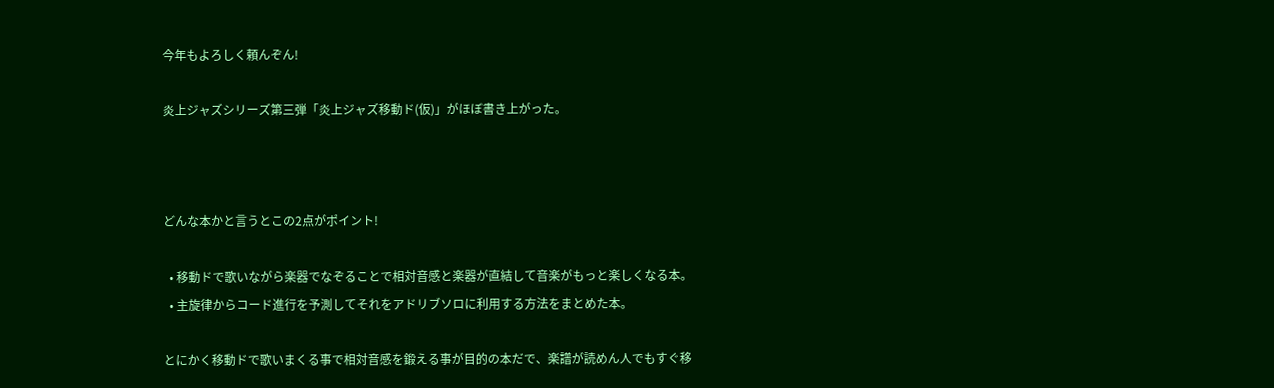今年もよろしく頼んぞん!

炎上ジャズシリーズ第三弾「炎上ジャズ移動ド(仮)」がほぼ書き上がった。



どんな本かと言うとこの2点がポイント!

  • 移動ドで歌いながら楽器でなぞることで相対音感と楽器が直結して音楽がもっと楽しくなる本。
  • 主旋律からコード進行を予測してそれをアドリブソロに利用する方法をまとめた本。

とにかく移動ドで歌いまくる事で相対音感を鍛える事が目的の本だで、楽譜が読めん人でもすぐ移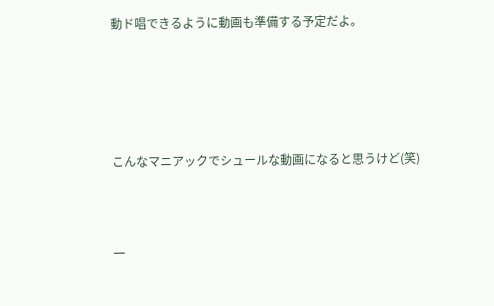動ド唱できるように動画も準備する予定だよ。





こんなマニアックでシュールな動画になると思うけど(笑)



一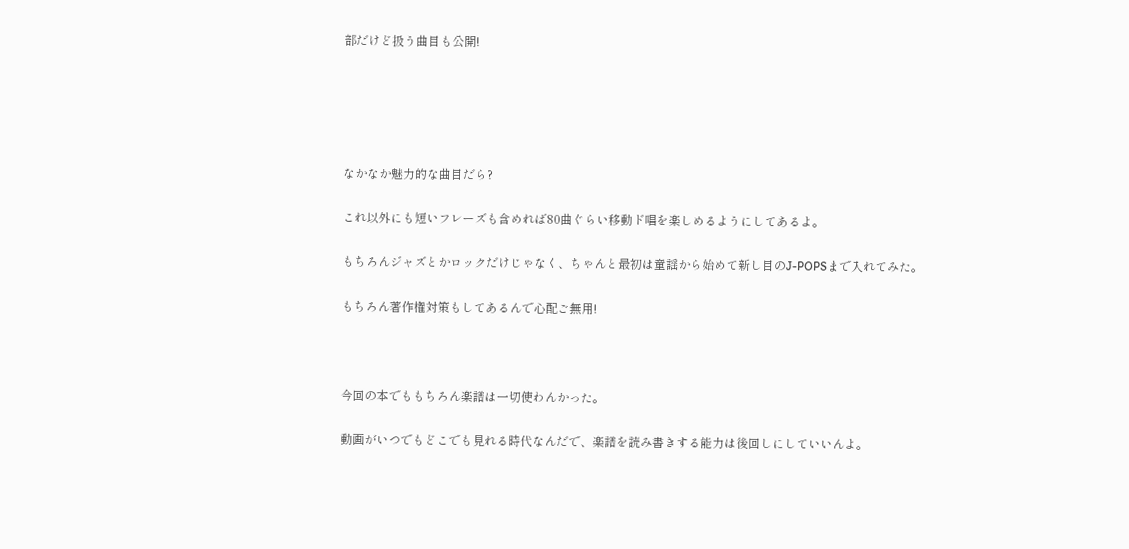部だけど扱う曲目も公開!





なかなか魅力的な曲目だら?

これ以外にも短いフレーズも含めれば80曲ぐらい移動ド唱を楽しめるようにしてあるよ。

もちろんジャズとかロックだけじゃなく、ちゃんと最初は童謡から始めて新し目のJ-POPSまで入れてみた。

もちろん著作権対策もしてあるんで心配ご無用!



今回の本でももちろん楽譜は一切使わんかった。

動画がいつでもどこでも見れる時代なんだで、楽譜を読み書きする能力は後回しにしていいんよ。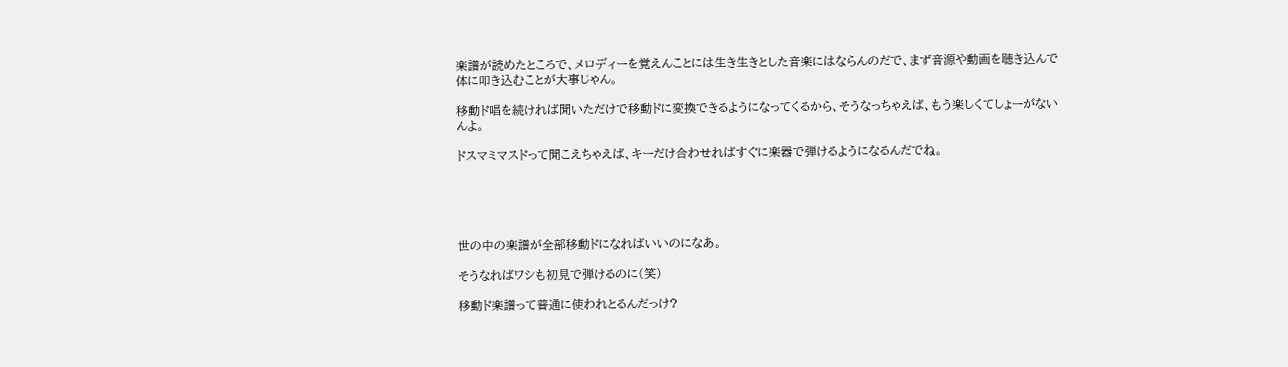楽譜が読めたところで、メロディーを覚えんことには生き生きとした音楽にはならんのだで、まず音源や動画を聴き込んで体に叩き込むことが大事じゃん。

移動ド唱を続ければ聞いただけで移動ドに変換できるようになってくるから、そうなっちゃえば、もう楽しくてしょーがないんよ。

ドスマミマスドって聞こえちゃえば、キーだけ合わせればすぐに楽器で弾けるようになるんだでね。





世の中の楽譜が全部移動ドになればいいのになあ。

そうなればワシも初見で弾けるのに(笑)

移動ド楽譜って普通に使われとるんだっけ?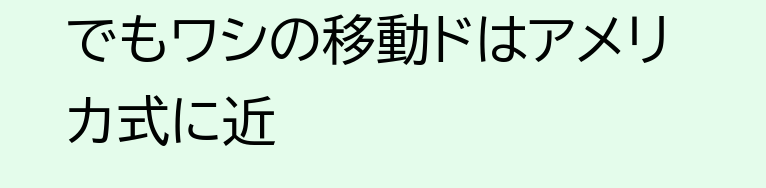でもワシの移動ドはアメリカ式に近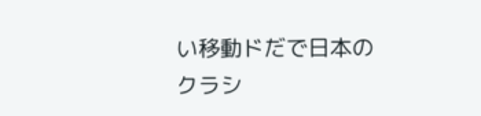い移動ドだで日本のクラシ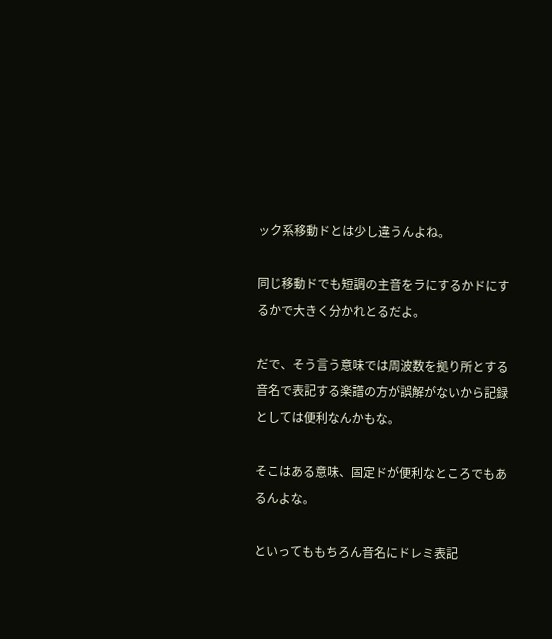ック系移動ドとは少し違うんよね。

同じ移動ドでも短調の主音をラにするかドにするかで大きく分かれとるだよ。

だで、そう言う意味では周波数を拠り所とする音名で表記する楽譜の方が誤解がないから記録としては便利なんかもな。

そこはある意味、固定ドが便利なところでもあるんよな。

といってももちろん音名にドレミ表記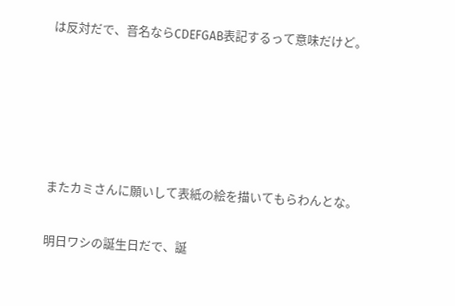は反対だで、音名ならCDEFGAB表記するって意味だけど。





またカミさんに願いして表紙の絵を描いてもらわんとな。

明日ワシの誕生日だで、誕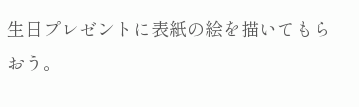生日プレゼントに表紙の絵を描いてもらおう。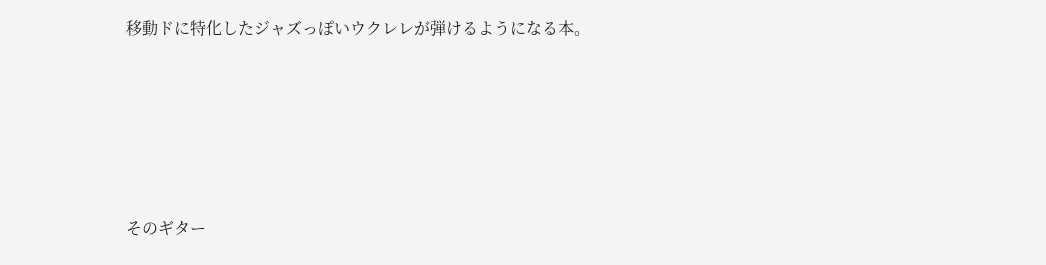移動ドに特化したジャズっぽいウクレレが弾けるようになる本。





そのギター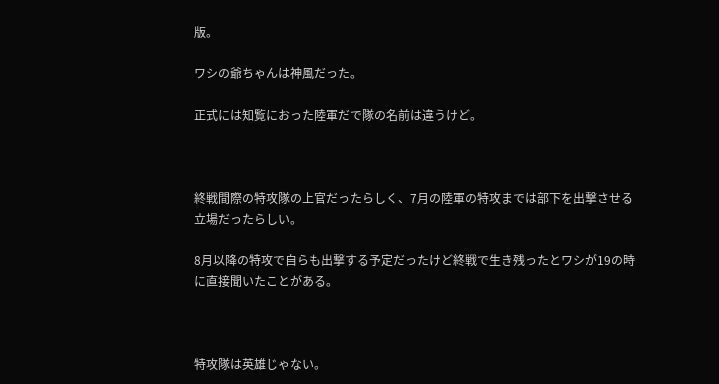版。

ワシの爺ちゃんは神風だった。

正式には知覧におった陸軍だで隊の名前は違うけど。



終戦間際の特攻隊の上官だったらしく、7月の陸軍の特攻までは部下を出撃させる立場だったらしい。

8月以降の特攻で自らも出撃する予定だったけど終戦で生き残ったとワシが19の時に直接聞いたことがある。



特攻隊は英雄じゃない。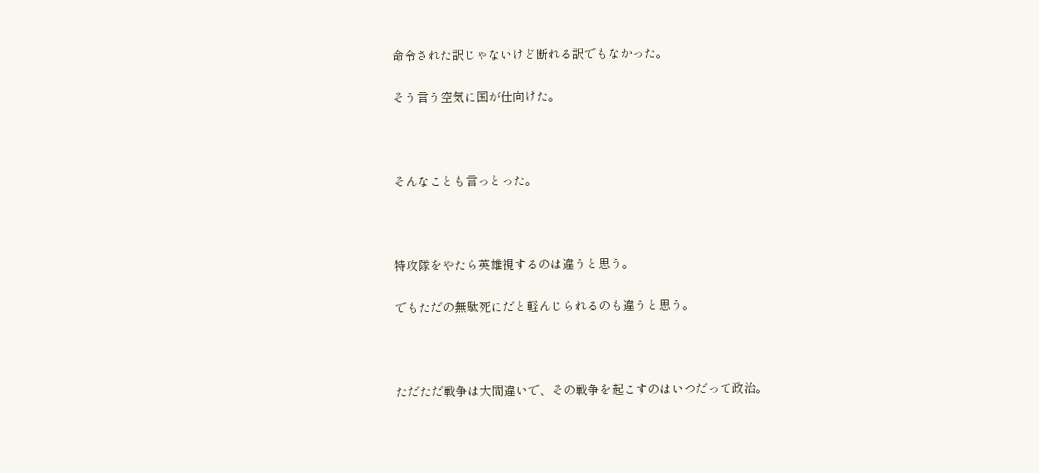命令された訳じゃないけど断れる訳でもなかった。

そう言う空気に国が仕向けた。



そんなことも言っとった。



特攻隊をやたら英雄視するのは違うと思う。

でもただの無駄死にだと軽んじられるのも違うと思う。



ただただ戦争は大間違いで、その戦争を起こすのはいつだって政治。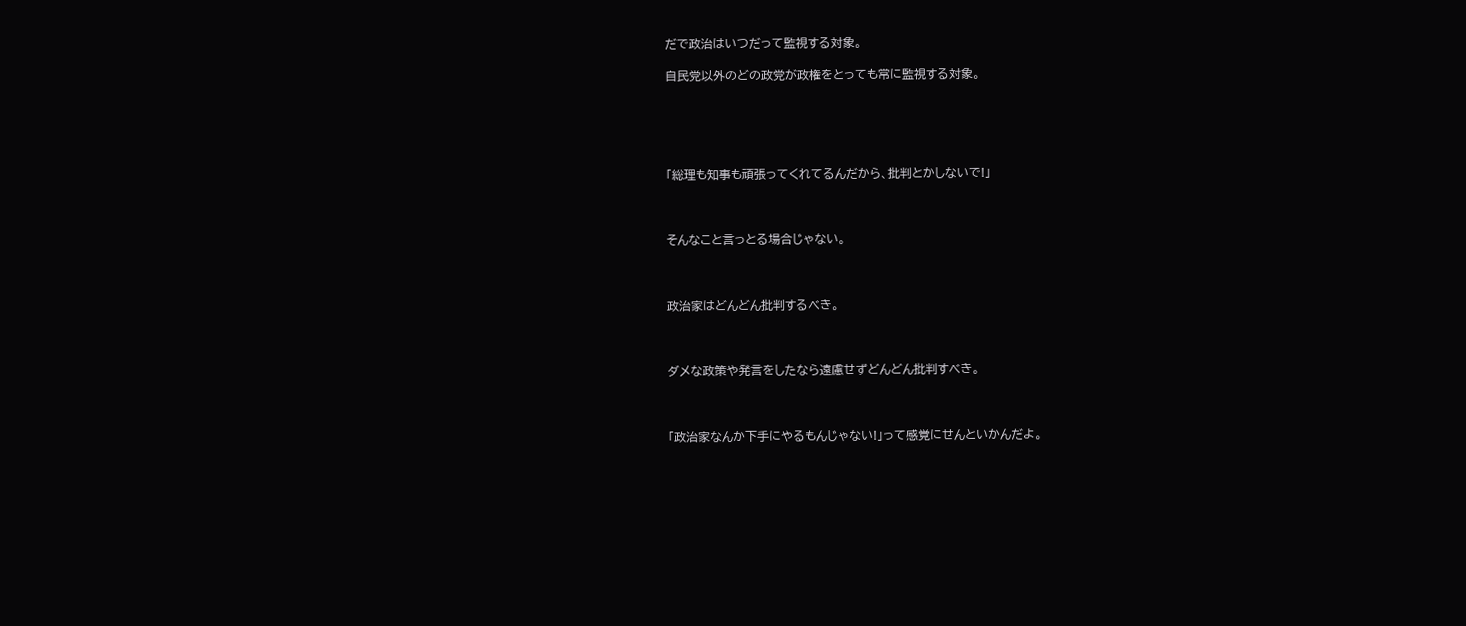だで政治はいつだって監視する対象。

自民党以外のどの政党が政権をとっても常に監視する対象。





「総理も知事も頑張ってくれてるんだから、批判とかしないで!」



そんなこと言っとる場合じゃない。



政治家はどんどん批判するべき。



ダメな政策や発言をしたなら遠慮せずどんどん批判すべき。



「政治家なんか下手にやるもんじゃない!」って感覚にせんといかんだよ。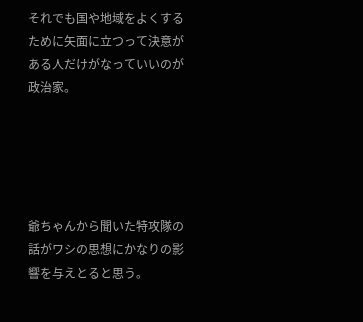それでも国や地域をよくするために矢面に立つって決意がある人だけがなっていいのが政治家。





爺ちゃんから聞いた特攻隊の話がワシの思想にかなりの影響を与えとると思う。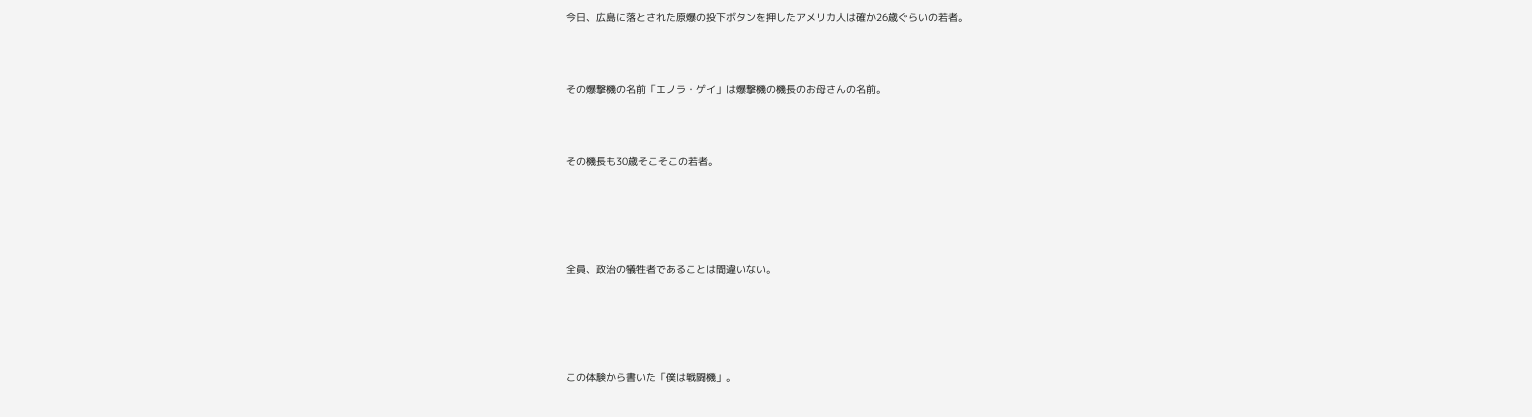今日、広島に落とされた原爆の投下ボタンを押したアメリカ人は確か26歳ぐらいの若者。



その爆撃機の名前「エノラ・ゲイ」は爆撃機の機長のお母さんの名前。



その機長も30歳そこそこの若者。





全員、政治の犠牲者であることは間違いない。





この体験から書いた「僕は戦闘機」。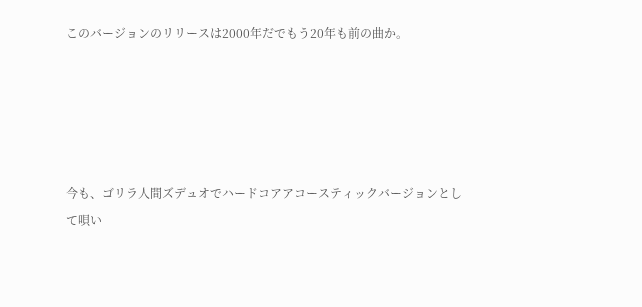このバージョンのリリースは2000年だでもう20年も前の曲か。





今も、ゴリラ人間ズデュオでハードコアアコースティックバージョンとして唄い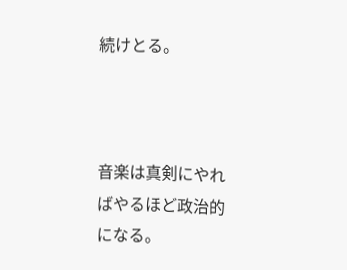続けとる。



音楽は真剣にやればやるほど政治的になる。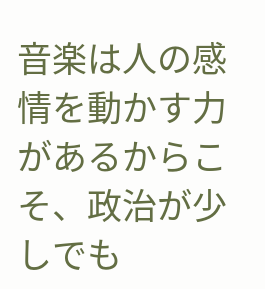音楽は人の感情を動かす力があるからこそ、政治が少しでも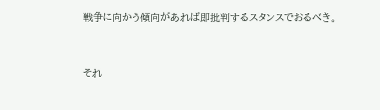戦争に向かう傾向があれば即批判するスタンスでおるべき。



それ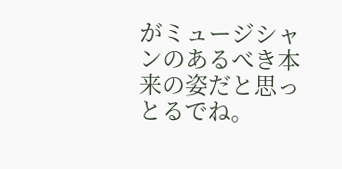がミュージシャンのあるべき本来の姿だと思っとるでね。